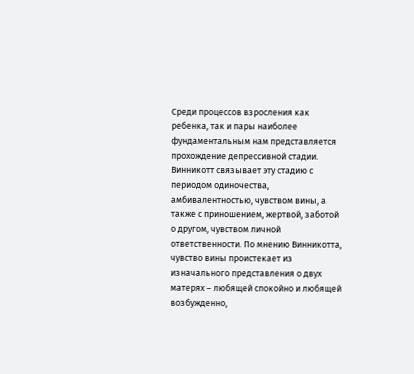Среди процессов взросления как ребенка, так и пары наиболее фундаментальным нам представляется прохождение депрессивной стадии. Винникотт связывает эту стадию с периодом одиночества, амбивалентностью, чувством вины, а также с приношением, жертвой, заботой о другом, чувством личной ответственности. По мнению Винникотта, чувство вины проистекает из изначального представления о двух матерях – любящей спокойно и любящей возбужденно,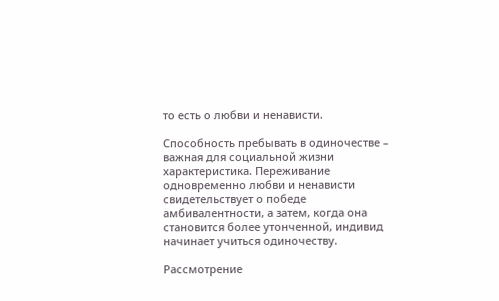то есть о любви и ненависти.

Способность пребывать в одиночестве – важная для социальной жизни характеристика. Переживание одновременно любви и ненависти свидетельствует о победе амбивалентности, а затем, когда она становится более утонченной, индивид начинает учиться одиночеству.

Рассмотрение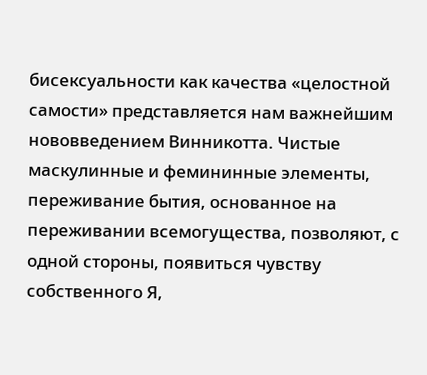бисексуальности как качества «целостной самости» представляется нам важнейшим нововведением Винникотта. Чистые маскулинные и фемининные элементы, переживание бытия, основанное на переживании всемогущества, позволяют, с одной стороны, появиться чувству собственного Я,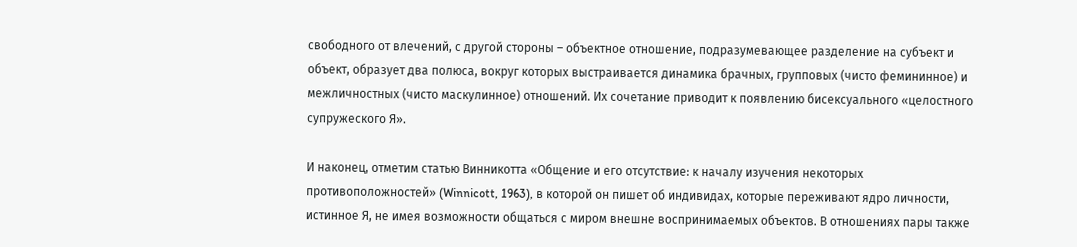свободного от влечений, с другой стороны – объектное отношение, подразумевающее разделение на субъект и объект, образует два полюса, вокруг которых выстраивается динамика брачных, групповых (чисто фемининное) и межличностных (чисто маскулинное) отношений. Их сочетание приводит к появлению бисексуального «целостного супружеского Я».

И наконец, отметим статью Винникотта «Общение и его отсутствие: к началу изучения некоторых противоположностей» (Winnicott, 1963), в которой он пишет об индивидах, которые переживают ядро личности, истинное Я, не имея возможности общаться с миром внешне воспринимаемых объектов. В отношениях пары также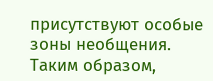присутствуют особые зоны необщения. Таким образом,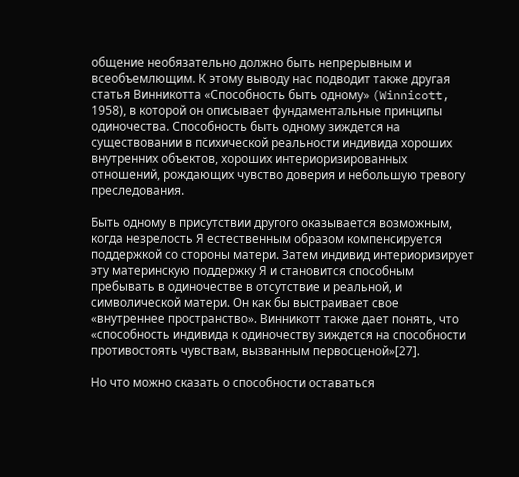общение необязательно должно быть непрерывным и всеобъемлющим. К этому выводу нас подводит также другая статья Винникотта «Способность быть одному» (Winnicott, 1958), в которой он описывает фундаментальные принципы одиночества. Способность быть одному зиждется на существовании в психической реальности индивида хороших внутренних объектов, хороших интериоризированных отношений, рождающих чувство доверия и небольшую тревогу преследования.

Быть одному в присутствии другого оказывается возможным, когда незрелость Я естественным образом компенсируется поддержкой со стороны матери. Затем индивид интериоризирует эту материнскую поддержку Я и становится способным пребывать в одиночестве в отсутствие и реальной, и символической матери. Он как бы выстраивает свое «внутреннее пространство». Винникотт также дает понять, что «способность индивида к одиночеству зиждется на способности противостоять чувствам, вызванным первосценой»[27].

Но что можно сказать о способности оставаться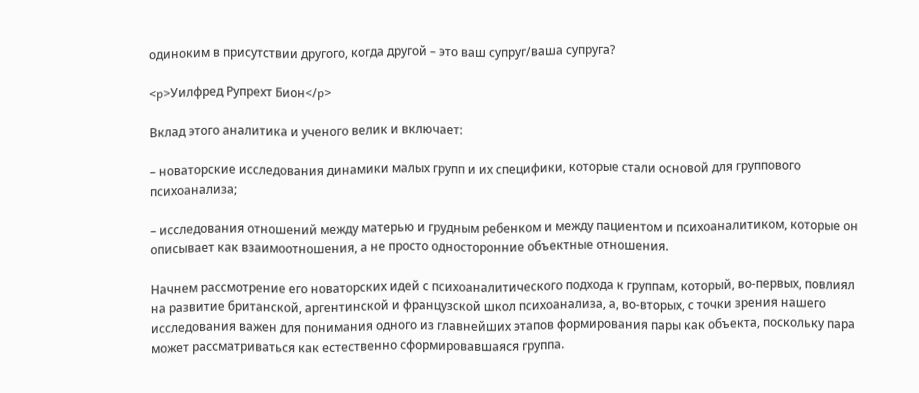одиноким в присутствии другого, когда другой – это ваш супруг/ваша супруга?

<p>Уилфред Рупрехт Бион</p>

Вклад этого аналитика и ученого велик и включает:

– новаторские исследования динамики малых групп и их специфики, которые стали основой для группового психоанализа;

– исследования отношений между матерью и грудным ребенком и между пациентом и психоаналитиком, которые он описывает как взаимоотношения, а не просто односторонние объектные отношения.

Начнем рассмотрение его новаторских идей с психоаналитического подхода к группам, который, во-первых, повлиял на развитие британской, аргентинской и французской школ психоанализа, а, во-вторых, с точки зрения нашего исследования важен для понимания одного из главнейших этапов формирования пары как объекта, поскольку пара может рассматриваться как естественно сформировавшаяся группа.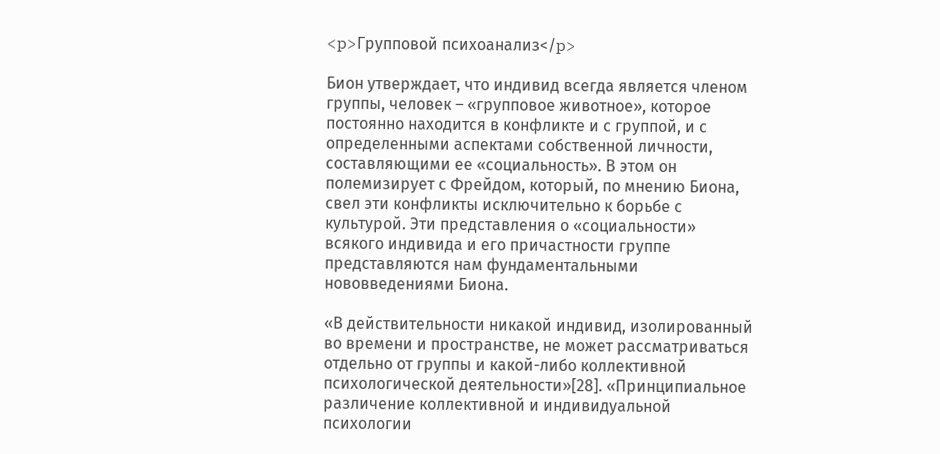<p>Групповой психоанализ</p>

Бион утверждает, что индивид всегда является членом группы, человек – «групповое животное», которое постоянно находится в конфликте и с группой, и с определенными аспектами собственной личности, составляющими ее «социальность». В этом он полемизирует с Фрейдом, который, по мнению Биона, свел эти конфликты исключительно к борьбе с культурой. Эти представления о «социальности» всякого индивида и его причастности группе представляются нам фундаментальными нововведениями Биона.

«В действительности никакой индивид, изолированный во времени и пространстве, не может рассматриваться отдельно от группы и какой-либо коллективной психологической деятельности»[28]. «Принципиальное различение коллективной и индивидуальной психологии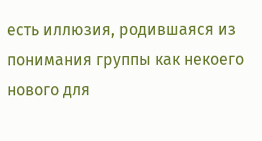есть иллюзия, родившаяся из понимания группы как некоего нового для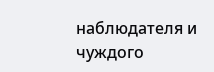наблюдателя и чуждого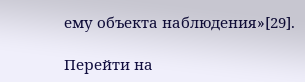ему объекта наблюдения»[29].

Перейти на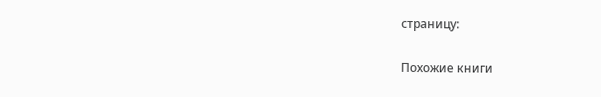страницу:

Похожие книги